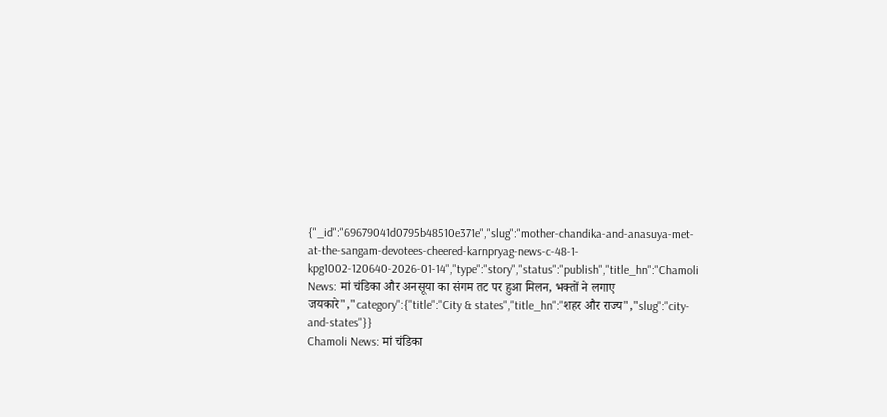{"_id":"69679041d0795b48510e371e","slug":"mother-chandika-and-anasuya-met-at-the-sangam-devotees-cheered-karnpryag-news-c-48-1-kpg1002-120640-2026-01-14","type":"story","status":"publish","title_hn":"Chamoli News: मां चंडिका और अनसूया का संगम तट पर हुआ मिलन, भक्तों ने लगाए जयकारे","category":{"title":"City & states","title_hn":"शहर और राज्य","slug":"city-and-states"}}
Chamoli News: मां चंडिका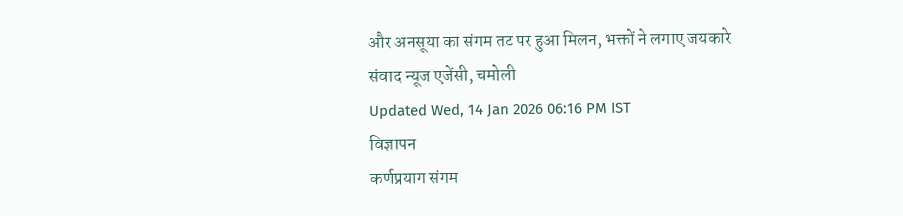और अनसूया का संगम तट पर हुआ मिलन, भक्तों ने लगाए जयकारे
संवाद न्यूज एजेंसी, चमोली
Updated Wed, 14 Jan 2026 06:16 PM IST
विज्ञापन
कर्णप्रयाग संगम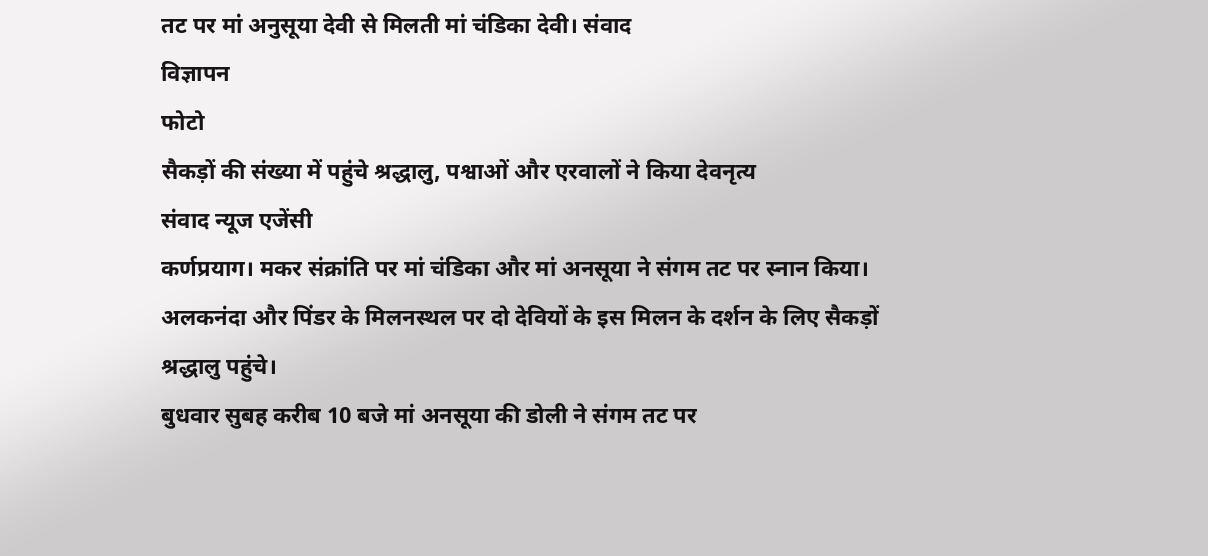तट पर मां अनुसूया देवी से मिलती मां चंडिका देवी। संवाद
विज्ञापन
फोटो
सैकड़ों की संख्या में पहुंचे श्रद्धालु, पश्वाओं और एरवालों ने किया देवनृत्य
संवाद न्यूज एजेंसी
कर्णप्रयाग। मकर संक्रांति पर मां चंडिका और मां अनसूया ने संगम तट पर स्नान किया। अलकनंदा और पिंडर के मिलनस्थल पर दो देवियों के इस मिलन के दर्शन के लिए सैकड़ों श्रद्धालु पहुंचे।
बुधवार सुबह करीब 10 बजे मां अनसूया की डोली ने संगम तट पर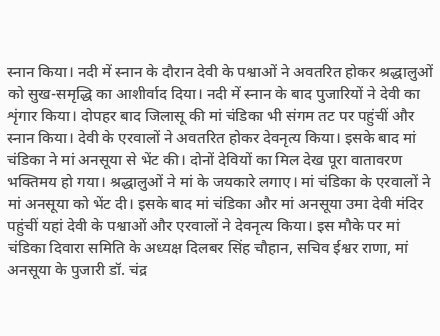स्नान किया। नदी में स्नान के दौरान देवी के पश्वाओं ने अवतरित होकर श्रद्धालुओं को सुख-समृद्धि का आशीर्वाद दिया। नदी में स्नान के बाद पुजारियों ने देवी का शृंगार किया। दोपहर बाद जिलासू की मां चंडिका भी संगम तट पर पहुंचीं और स्नान किया। देवी के एरवालों ने अवतरित होकर देवनृत्य किया। इसके बाद मां चंडिका ने मां अनसूया से भेंट की। दोनों देवियों का मिल देख पूरा वातावरण भक्तिमय हो गया। श्रद्धालुओं ने मां के जयकारे लगाए। मां चंडिका के एरवालों ने मां अनसूया को भेंट दी। इसके बाद मां चंडिका और मां अनसूया उमा देवी मंदिर पहुंचीं यहां देवी के पश्वाओं और एरवालों ने देवनृत्य किया। इस मौके पर मां चंडिका दिवारा समिति के अध्यक्ष दिलबर सिंह चौहान, सचिव ईश्वर राणा, मां अनसूया के पुजारी डॉ. चंद्र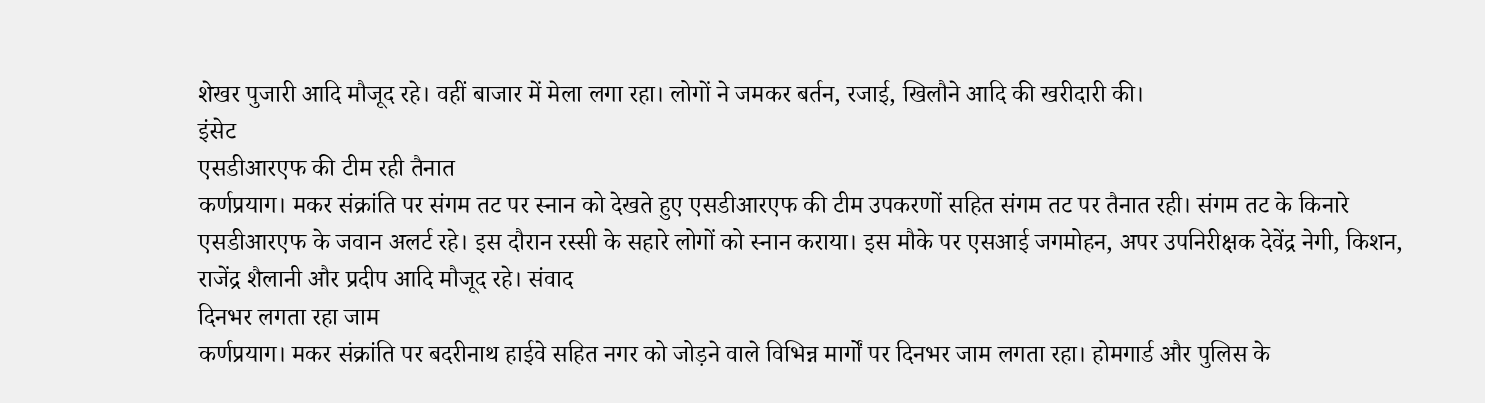शेखर पुजारी आदि मौजूद रहे। वहीं बाजार में मेला लगा रहा। लोगों ने जमकर बर्तन, रजाई, खिलौने आदि की खरीदारी की।
इंसेट
एसडीआरएफ की टीम रही तैनात
कर्णप्रयाग। मकर संक्रांति पर संगम तट पर स्नान को देखते हुए एसडीआरएफ की टीम उपकरणों सहित संगम तट पर तैनात रही। संगम तट के किनारे एसडीआरएफ के जवान अलर्ट रहे। इस दौरान रस्सी के सहारे लोगों को स्नान कराया। इस मौके पर एसआई जगमोहन, अपर उपनिरीक्षक देवेंद्र नेगी, किशन, राजेंद्र शैलानी और प्रदीप आदि मौजूद रहे। संवाद
दिनभर लगता रहा जाम
कर्णप्रयाग। मकर संक्रांति पर बदरीनाथ हाईवे सहित नगर को जोड़ने वाले विभिन्न मार्गों पर दिनभर जाम लगता रहा। होमगार्ड और पुलिस के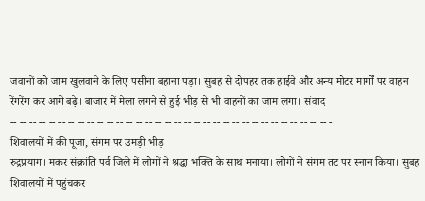जवानों को जाम खुलवाने के लिए पसीना बहाना पड़ा। सुबह से दोपहर तक हाईवे और अन्य मोटर मार्गों पर वाहन रेंगरेंग कर आगे बढ़े। बाजार में मेला लगने से हुई भीड़ से भी वाहनों का जाम लगा। संवाद
-- -- -- -- -- -- -- -- -- -- -- -- -- -- -- -- -- -- -- -- -- -- -- -- -- -- -- -- -- -- -- -- -- -
शिवालयों में की पूजा, संगम पर उमड़ी भीड़
रुद्रप्रयाग। मकर संक्रांति पर्व जिले में लोगों ने श्रद्धा भक्ति के साथ मनाया। लोगों ने संगम तट पर स्नान किया। सुबह शिवालयों में पहुंचकर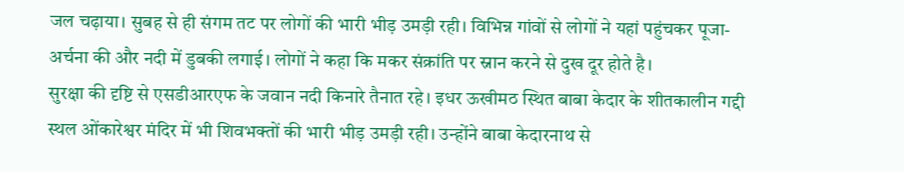जल चढ़ाया। सुबह से ही संगम तट पर लोगों की भारी भीड़ उमड़ी रही। विभिन्न गांवों से लोगों ने यहां पहुंचकर पूजा-अर्चना की और नदी में डुबकी लगाई। लोगों ने कहा कि मकर संक्रांति पर स्नान करने से दुख दूर होते है।
सुरक्षा की दृष्टि से एसडीआरएफ के जवान नदी किनारे तैनात रहे। इधर ऊखीमठ स्थित बाबा केदार के शीतकालीन गद्दी स्थल ओंकारेश्वर मंदिर में भी शिवभक्तों की भारी भीड़ उमड़ी रही। उन्होंने बाबा केदारनाथ से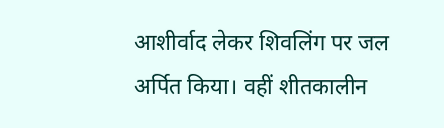आशीर्वाद लेकर शिवलिंग पर जल अर्पित किया। वहीं शीतकालीन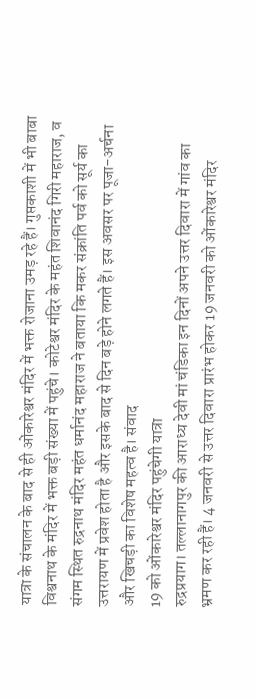यात्रा के संचालन के बाद से ही ओंकारेश्वर मंदिर में भक्त रोजाना उमड़ रहे हैं। गुप्तकाशी में भी बाबा विश्वनाथ के मंदिर में भक्त बड़ी संख्या में पहुंचे। कोटेश्वर मंदिर के महंत शिवानंद गिरी महाराज, व संगम स्थित रुद्रनाथ मंदिर महंत धर्मानंद महाराज ने बताया कि मकर संक्रांति पर्व को सूर्य का उत्तरायण में प्रवेश होता है और इसके बाद से दिन बड़े होने लगते हैं। इस अवसर पर पूजा-अर्चना और खिचड़ी का विशेष महत्व है। संवाद
19 को ओंकारेश्वर मंदिर पहुंचेगी यात्रा
रुद्रप्रयाग। तल्लानागपुर की आराध्य देवी मां चंडिका इन दिनों अपने उत्तर दिवारा में गांव का भ्रमण कर रही हैं। 4 जनवरी से उत्तर दिवारा प्रारंभ होकर 19 जनवरी को ओंकारेश्वर मंदिर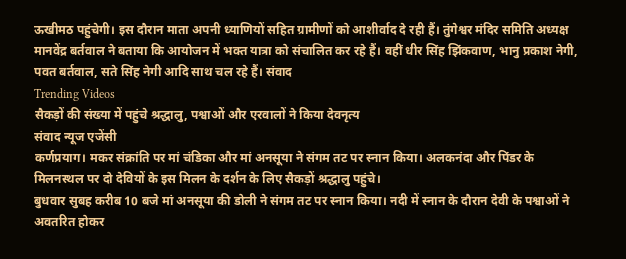ऊखीमठ पहुंचेगी। इस दौरान माता अपनी ध्याणियों सहित ग्रामीणों को आशीर्वाद दे रही हैं। तुंगेश्वर मंदिर समिति अध्यक्ष मानवेंद्र बर्तवाल ने बताया कि आयोजन में भक्त यात्रा को संचालित कर रहे हैं। वहीं धीर सिंह झिंकवाण, भानु प्रकाश नेगी, पवत बर्तवाल, सते सिंह नेगी आदि साथ चल रहे हैं। संवाद
Trending Videos
सैकड़ों की संख्या में पहुंचे श्रद्धालु, पश्वाओं और एरवालों ने किया देवनृत्य
संवाद न्यूज एजेंसी
कर्णप्रयाग। मकर संक्रांति पर मां चंडिका और मां अनसूया ने संगम तट पर स्नान किया। अलकनंदा और पिंडर के मिलनस्थल पर दो देवियों के इस मिलन के दर्शन के लिए सैकड़ों श्रद्धालु पहुंचे।
बुधवार सुबह करीब 10 बजे मां अनसूया की डोली ने संगम तट पर स्नान किया। नदी में स्नान के दौरान देवी के पश्वाओं ने अवतरित होकर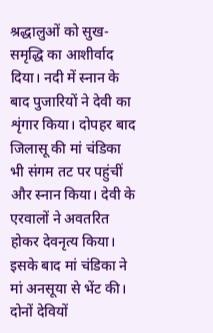श्रद्धालुओं को सुख-समृद्धि का आशीर्वाद दिया। नदी में स्नान के बाद पुजारियों ने देवी का शृंगार किया। दोपहर बाद जिलासू की मां चंडिका भी संगम तट पर पहुंचीं और स्नान किया। देवी के एरवालों ने अवतरित होकर देवनृत्य किया। इसके बाद मां चंडिका ने मां अनसूया से भेंट की। दोनों देवियों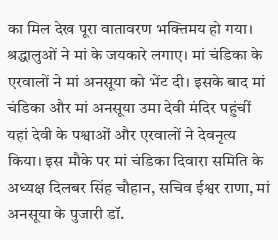का मिल देख पूरा वातावरण भक्तिमय हो गया। श्रद्धालुओं ने मां के जयकारे लगाए। मां चंडिका के एरवालों ने मां अनसूया को भेंट दी। इसके बाद मां चंडिका और मां अनसूया उमा देवी मंदिर पहुंचीं यहां देवी के पश्वाओं और एरवालों ने देवनृत्य किया। इस मौके पर मां चंडिका दिवारा समिति के अध्यक्ष दिलबर सिंह चौहान, सचिव ईश्वर राणा, मां अनसूया के पुजारी डॉ.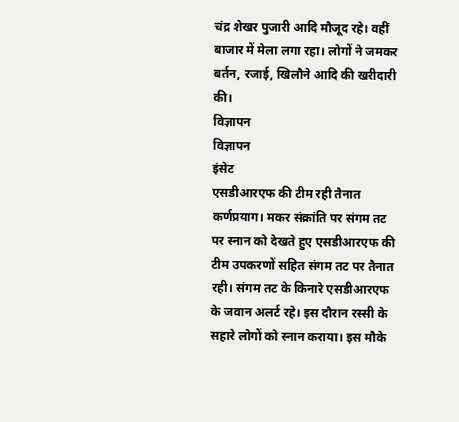चंद्र शेखर पुजारी आदि मौजूद रहे। वहीं बाजार में मेला लगा रहा। लोगों ने जमकर बर्तन, रजाई, खिलौने आदि की खरीदारी की।
विज्ञापन
विज्ञापन
इंसेट
एसडीआरएफ की टीम रही तैनात
कर्णप्रयाग। मकर संक्रांति पर संगम तट पर स्नान को देखते हुए एसडीआरएफ की टीम उपकरणों सहित संगम तट पर तैनात रही। संगम तट के किनारे एसडीआरएफ के जवान अलर्ट रहे। इस दौरान रस्सी के सहारे लोगों को स्नान कराया। इस मौके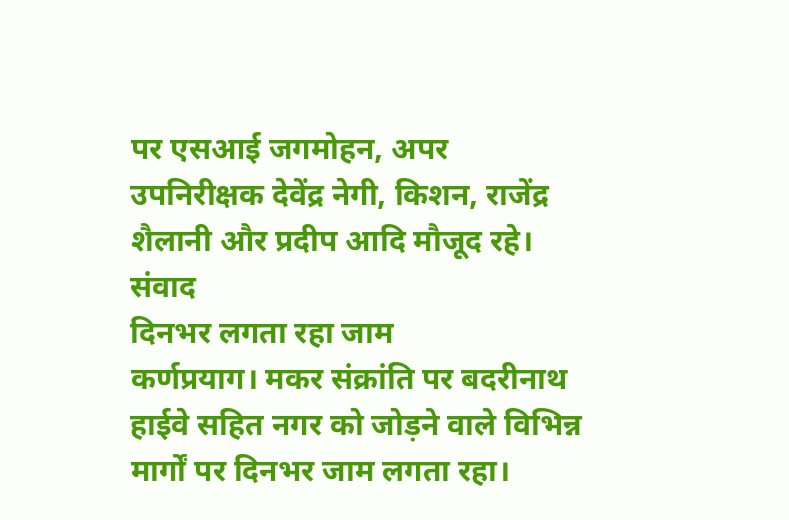पर एसआई जगमोहन, अपर उपनिरीक्षक देवेंद्र नेगी, किशन, राजेंद्र शैलानी और प्रदीप आदि मौजूद रहे। संवाद
दिनभर लगता रहा जाम
कर्णप्रयाग। मकर संक्रांति पर बदरीनाथ हाईवे सहित नगर को जोड़ने वाले विभिन्न मार्गों पर दिनभर जाम लगता रहा।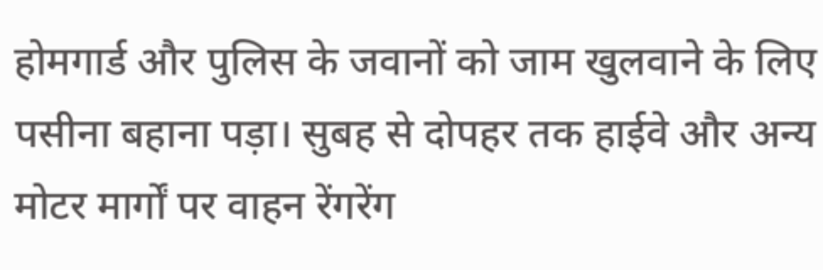होमगार्ड और पुलिस के जवानों को जाम खुलवाने के लिए पसीना बहाना पड़ा। सुबह से दोपहर तक हाईवे और अन्य मोटर मार्गों पर वाहन रेंगरेंग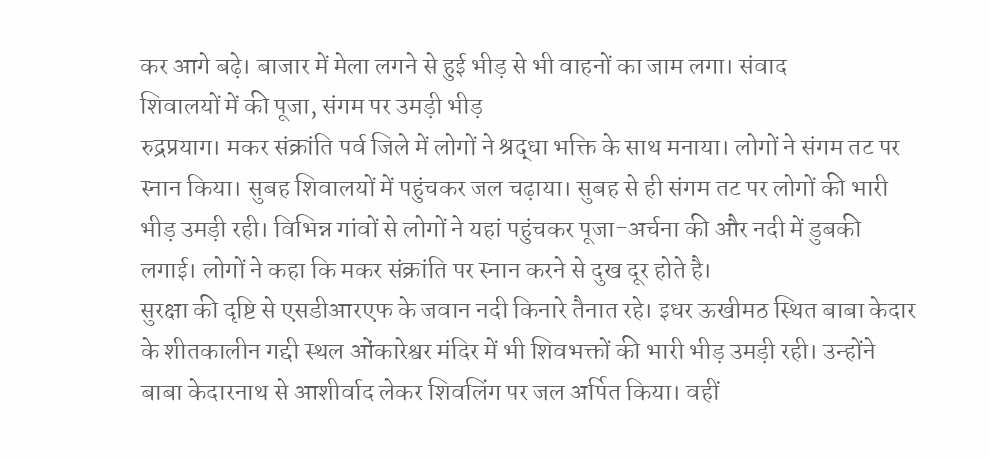कर आगे बढ़े। बाजार में मेला लगने से हुई भीड़ से भी वाहनों का जाम लगा। संवाद
शिवालयों में की पूजा, संगम पर उमड़ी भीड़
रुद्रप्रयाग। मकर संक्रांति पर्व जिले में लोगों ने श्रद्धा भक्ति के साथ मनाया। लोगों ने संगम तट पर स्नान किया। सुबह शिवालयों में पहुंचकर जल चढ़ाया। सुबह से ही संगम तट पर लोगों की भारी भीड़ उमड़ी रही। विभिन्न गांवों से लोगों ने यहां पहुंचकर पूजा-अर्चना की और नदी में डुबकी लगाई। लोगों ने कहा कि मकर संक्रांति पर स्नान करने से दुख दूर होते है।
सुरक्षा की दृष्टि से एसडीआरएफ के जवान नदी किनारे तैनात रहे। इधर ऊखीमठ स्थित बाबा केदार के शीतकालीन गद्दी स्थल ओंकारेश्वर मंदिर में भी शिवभक्तों की भारी भीड़ उमड़ी रही। उन्होंने बाबा केदारनाथ से आशीर्वाद लेकर शिवलिंग पर जल अर्पित किया। वहीं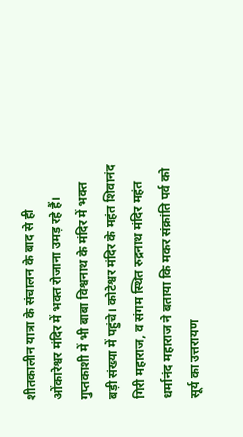शीतकालीन यात्रा के संचालन के बाद से ही ओंकारेश्वर मंदिर में भक्त रोजाना उमड़ रहे हैं। गुप्तकाशी में भी बाबा विश्वनाथ के मंदिर में भक्त बड़ी संख्या में पहुंचे। कोटेश्वर मंदिर के महंत शिवानंद गिरी महाराज, व संगम स्थित रुद्रनाथ मंदिर महंत धर्मानंद महाराज ने बताया कि मकर संक्रांति पर्व को सूर्य का उत्तरायण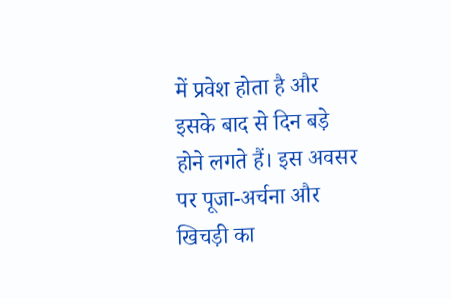में प्रवेश होता है और इसके बाद से दिन बड़े होने लगते हैं। इस अवसर पर पूजा-अर्चना और खिचड़ी का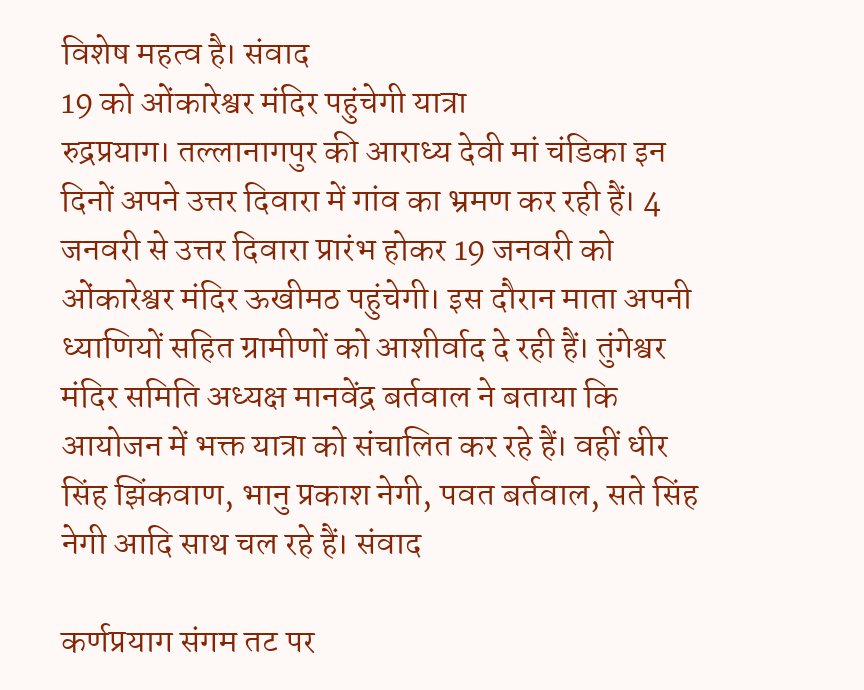विशेष महत्व है। संवाद
19 को ओंकारेश्वर मंदिर पहुंचेगी यात्रा
रुद्रप्रयाग। तल्लानागपुर की आराध्य देवी मां चंडिका इन दिनों अपने उत्तर दिवारा में गांव का भ्रमण कर रही हैं। 4 जनवरी से उत्तर दिवारा प्रारंभ होकर 19 जनवरी को ओंकारेश्वर मंदिर ऊखीमठ पहुंचेगी। इस दौरान माता अपनी ध्याणियों सहित ग्रामीणों को आशीर्वाद दे रही हैं। तुंगेश्वर मंदिर समिति अध्यक्ष मानवेंद्र बर्तवाल ने बताया कि आयोजन में भक्त यात्रा को संचालित कर रहे हैं। वहीं धीर सिंह झिंकवाण, भानु प्रकाश नेगी, पवत बर्तवाल, सते सिंह नेगी आदि साथ चल रहे हैं। संवाद

कर्णप्रयाग संगम तट पर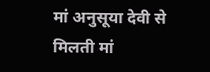मां अनुसूया देवी से मिलती मां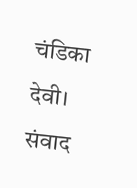चंडिका देवी। संवाद